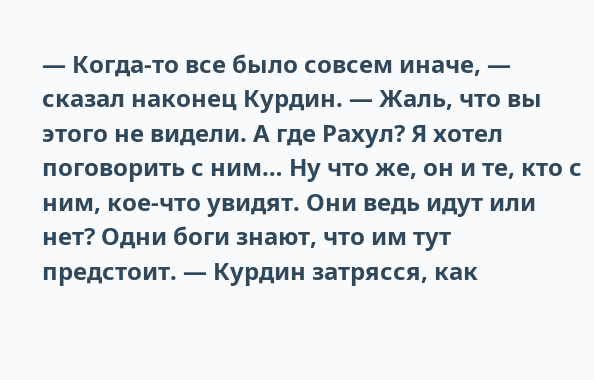— Когда-то все было совсем иначе, — сказал наконец Курдин. — Жаль, что вы этого не видели. А где Рахул? Я хотел поговорить с ним… Ну что же, он и те, кто с ним, кое-что увидят. Они ведь идут или нет? Одни боги знают, что им тут предстоит. — Курдин затрясся, как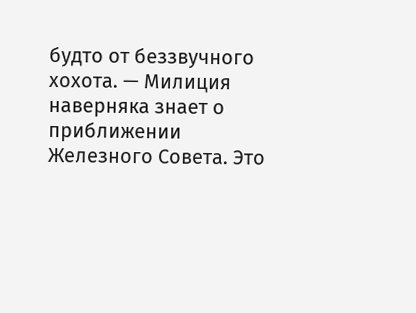будто от беззвучного хохота. — Милиция наверняка знает о приближении Железного Совета. Это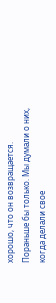хорошо, что он возвращается. Пораньше бы только. Мы думали о них, когда делали свое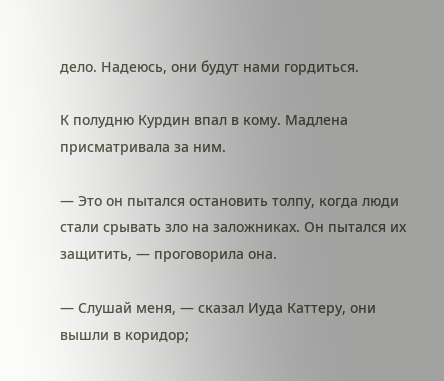дело. Надеюсь, они будут нами гордиться.

К полудню Курдин впал в кому. Мадлена присматривала за ним.

— Это он пытался остановить толпу, когда люди стали срывать зло на заложниках. Он пытался их защитить, — проговорила она.

— Слушай меня, — сказал Иуда Каттеру, они вышли в коридор;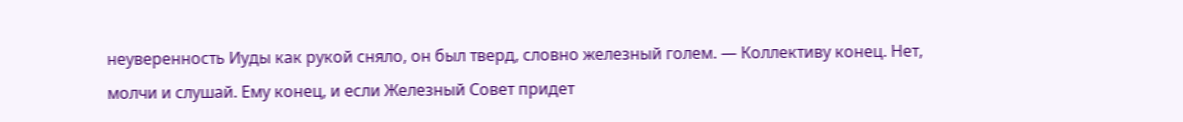неуверенность Иуды как рукой сняло, он был тверд, словно железный голем. — Коллективу конец. Нет, молчи и слушай. Ему конец, и если Железный Совет придет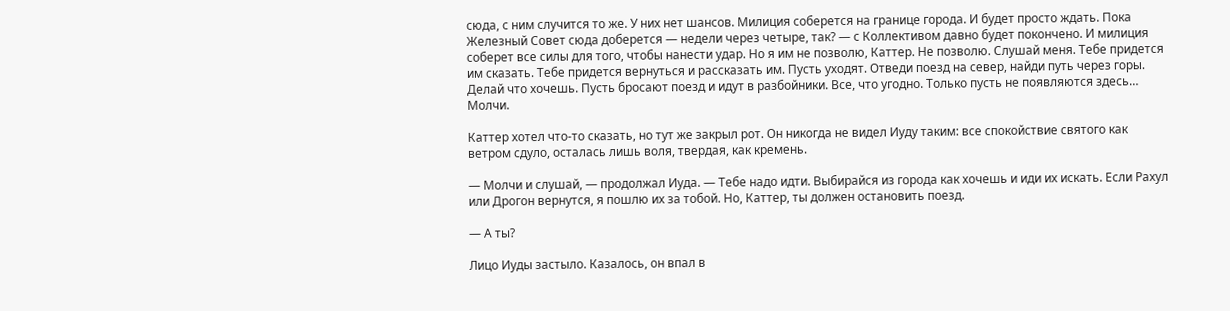сюда, с ним случится то же. У них нет шансов. Милиция соберется на границе города. И будет просто ждать. Пока Железный Совет сюда доберется — недели через четыре, так? — с Коллективом давно будет покончено. И милиция соберет все силы для того, чтобы нанести удар. Но я им не позволю, Каттер. Не позволю. Слушай меня. Тебе придется им сказать. Тебе придется вернуться и рассказать им. Пусть уходят. Отведи поезд на север, найди путь через горы. Делай что хочешь. Пусть бросают поезд и идут в разбойники. Все, что угодно. Только пусть не появляются здесь… Молчи.

Каттер хотел что-то сказать, но тут же закрыл рот. Он никогда не видел Иуду таким: все спокойствие святого как ветром сдуло, осталась лишь воля, твердая, как кремень.

— Молчи и слушай, — продолжал Иуда. — Тебе надо идти. Выбирайся из города как хочешь и иди их искать. Если Рахул или Дрогон вернутся, я пошлю их за тобой. Но, Каттер, ты должен остановить поезд.

— А ты?

Лицо Иуды застыло. Казалось, он впал в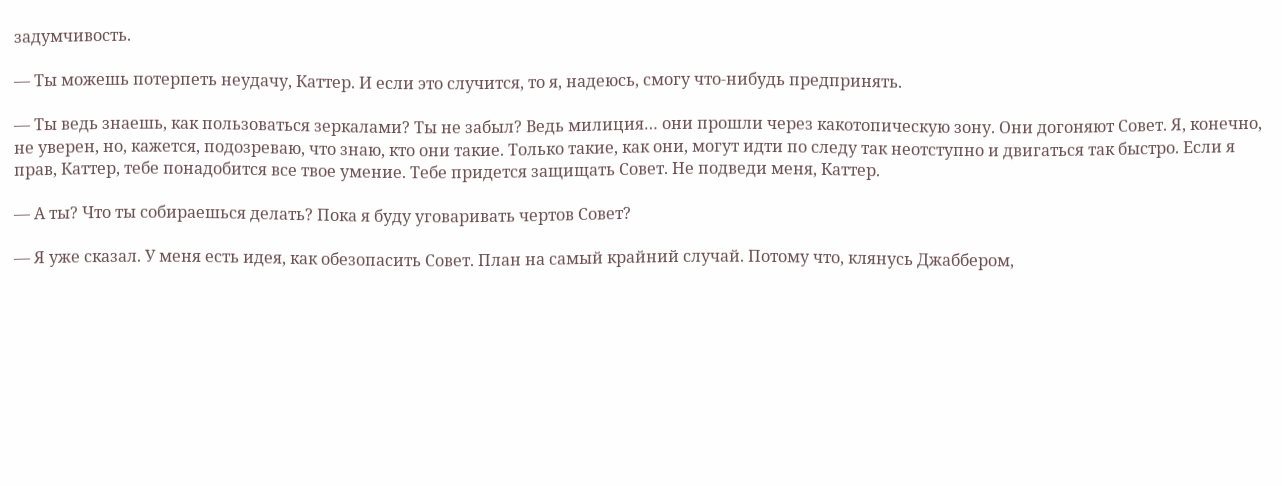задумчивость.

— Ты можешь потерпеть неудачу, Каттер. И если это случится, то я, надеюсь, смогу что-нибудь предпринять.

— Ты ведь знаешь, как пользоваться зеркалами? Ты не забыл? Ведь милиция… они прошли через какотопическую зону. Они догоняют Совет. Я, конечно, не уверен, но, кажется, подозреваю, что знаю, кто они такие. Только такие, как они, могут идти по следу так неотступно и двигаться так быстро. Если я прав, Каттер, тебе понадобится все твое умение. Тебе придется защищать Совет. Не подведи меня, Каттер.

— А ты? Что ты собираешься делать? Пока я буду уговаривать чертов Совет?

— Я уже сказал. У меня есть идея, как обезопасить Совет. План на самый крайний случай. Потому что, клянусь Джаббером,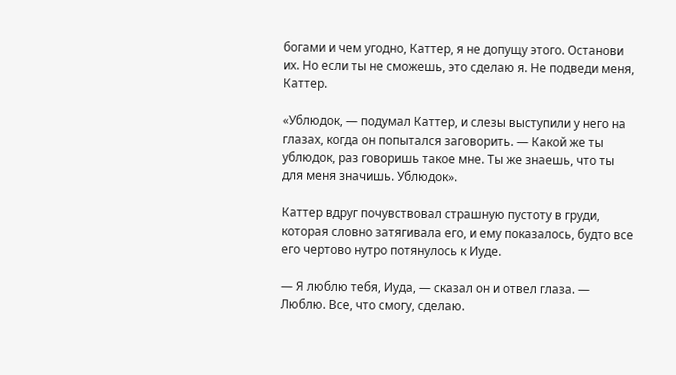богами и чем угодно, Каттер, я не допущу этого. Останови их. Но если ты не сможешь, это сделаю я. Не подведи меня, Каттер.

«Ублюдок, — подумал Каттер, и слезы выступили у него на глазах, когда он попытался заговорить. — Какой же ты ублюдок, раз говоришь такое мне. Ты же знаешь, что ты для меня значишь. Ублюдок».

Каттер вдруг почувствовал страшную пустоту в груди, которая словно затягивала его, и ему показалось, будто все его чертово нутро потянулось к Иуде.

— Я люблю тебя, Иуда, — сказал он и отвел глаза. — Люблю. Все, что смогу, сделаю.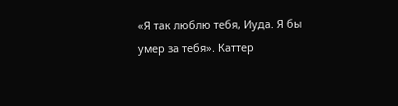«Я так люблю тебя, Иуда. Я бы умер за тебя». Каттер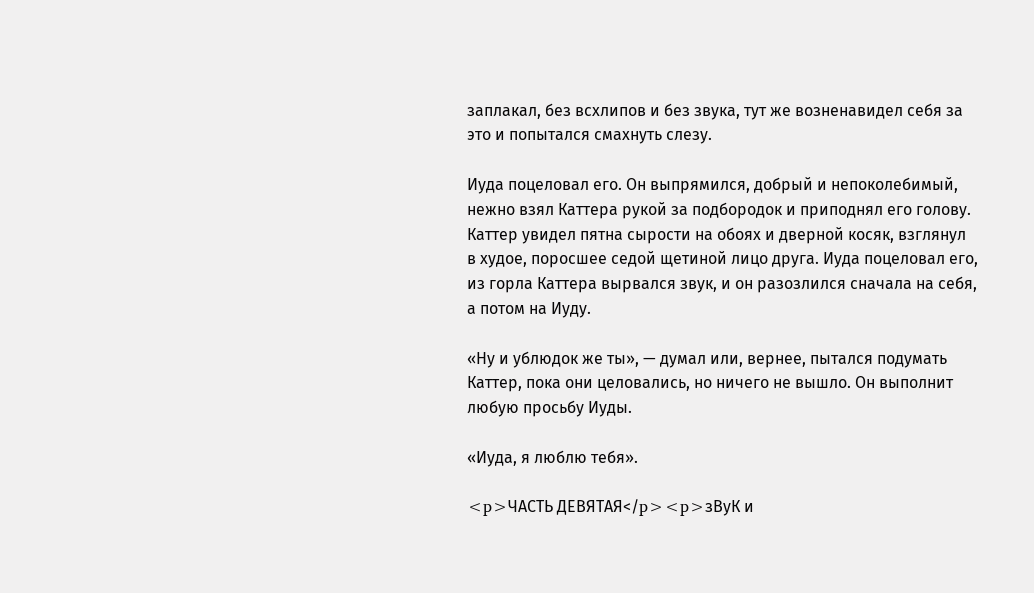заплакал, без всхлипов и без звука, тут же возненавидел себя за это и попытался смахнуть слезу.

Иуда поцеловал его. Он выпрямился, добрый и непоколебимый, нежно взял Каттера рукой за подбородок и приподнял его голову. Каттер увидел пятна сырости на обоях и дверной косяк, взглянул в худое, поросшее седой щетиной лицо друга. Иуда поцеловал его, из горла Каттера вырвался звук, и он разозлился сначала на себя, а потом на Иуду.

«Ну и ублюдок же ты», — думал или, вернее, пытался подумать Каттер, пока они целовались, но ничего не вышло. Он выполнит любую просьбу Иуды.

«Иуда, я люблю тебя».

<p>ЧАСТЬ ДЕВЯТАЯ</p><p>зВуК и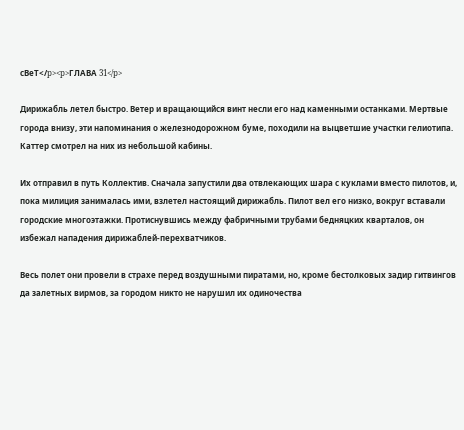сВеТ</p><p>ГЛАВА 31</p>

Дирижабль летел быстро. Ветер и вращающийся винт несли его над каменными останками. Мертвые города внизу, эти напоминания о железнодорожном буме, походили на выцветшие участки гелиотипа. Каттер смотрел на них из небольшой кабины.

Их отправил в путь Коллектив. Сначала запустили два отвлекающих шара с куклами вместо пилотов, и, пока милиция занималась ими, взлетел настоящий дирижабль. Пилот вел его низко, вокруг вставали городские многоэтажки. Протиснувшись между фабричными трубами бедняцких кварталов, он избежал нападения дирижаблей-перехватчиков.

Весь полет они провели в страхе перед воздушными пиратами, но, кроме бестолковых задир гитвингов да залетных вирмов, за городом никто не нарушил их одиночества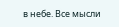в небе. Все мысли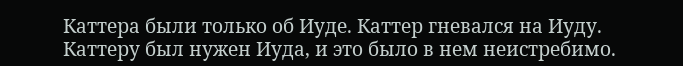Каттера были только об Иуде. Каттер гневался на Иуду. Каттеру был нужен Иуда, и это было в нем неистребимо.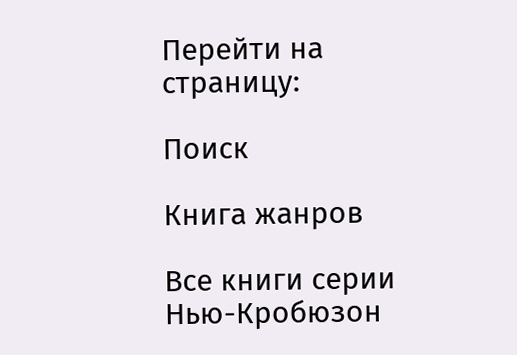Перейти на страницу:

Поиск

Книга жанров

Все книги серии Нью-Кробюзон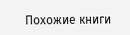Похожие книги